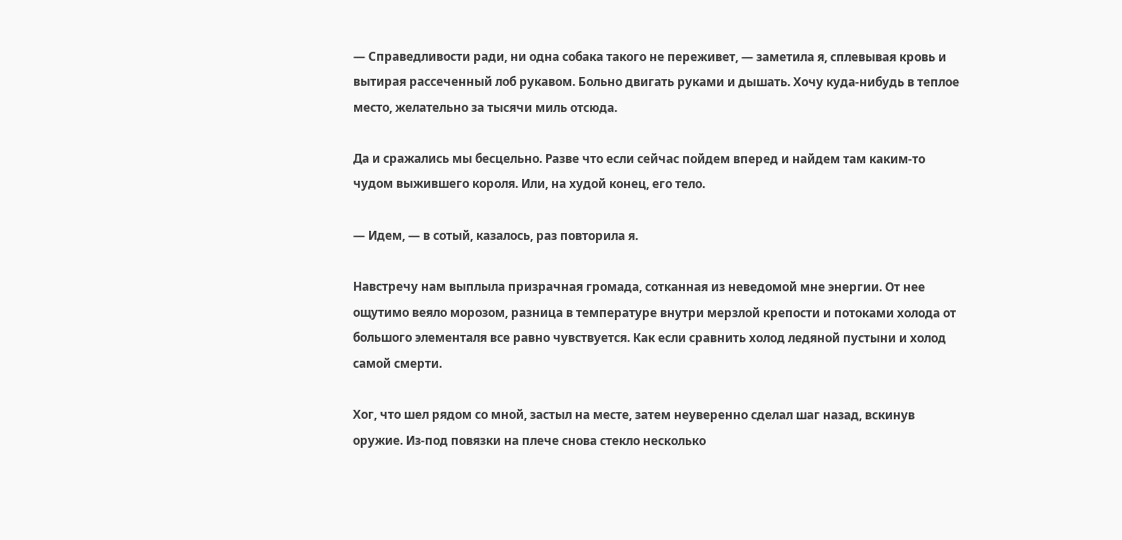— Справедливости ради, ни одна собака такого не переживет, — заметила я, сплевывая кровь и вытирая рассеченный лоб рукавом. Больно двигать руками и дышать. Хочу куда-нибудь в теплое место, желательно за тысячи миль отсюда.

Да и сражались мы бесцельно. Разве что если сейчас пойдем вперед и найдем там каким-то чудом выжившего короля. Или, на худой конец, его тело.

— Идем, — в сотый, казалось, раз повторила я.

Навстречу нам выплыла призрачная громада, сотканная из неведомой мне энергии. От нее ощутимо веяло морозом, разница в температуре внутри мерзлой крепости и потоками холода от большого элементаля все равно чувствуется. Как если сравнить холод ледяной пустыни и холод самой смерти.

Хог, что шел рядом со мной, застыл на месте, затем неуверенно сделал шаг назад, вскинув оружие. Из-под повязки на плече снова стекло несколько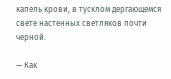капель крови, в тусклом дергающемся свете настенных светляков почти черной.

— Как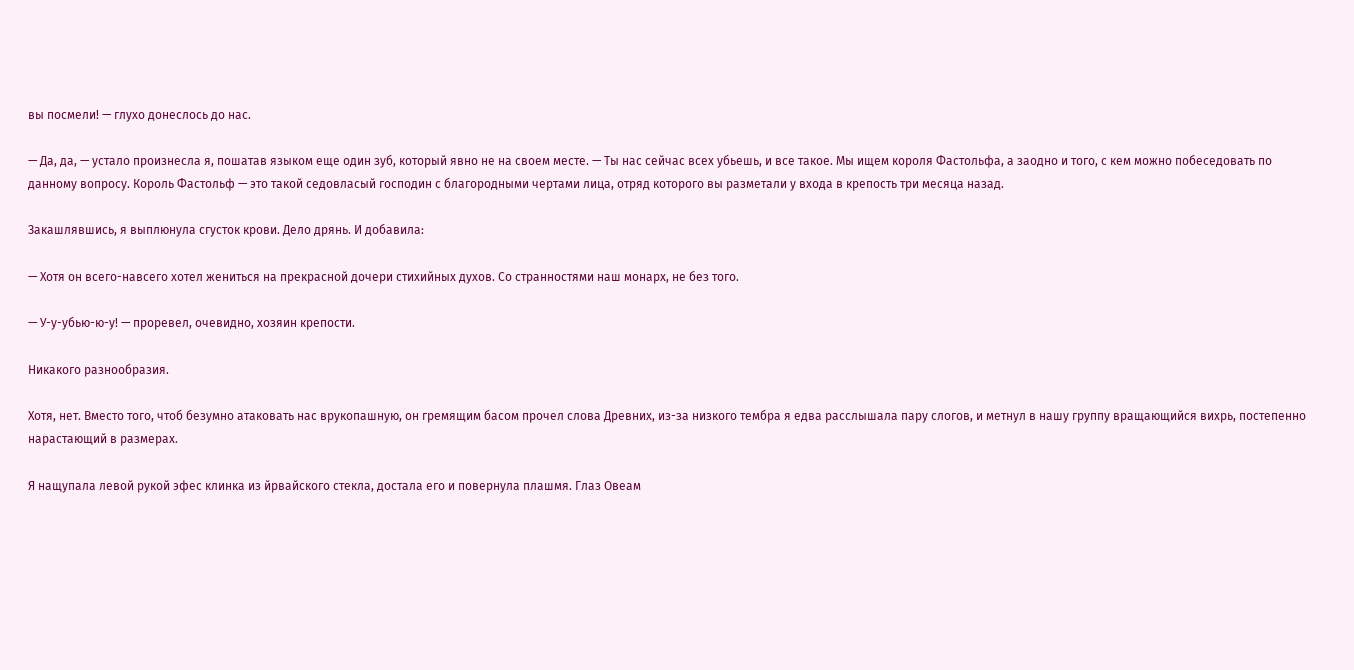вы посмели! — глухо донеслось до нас.

— Да, да, — устало произнесла я, пошатав языком еще один зуб, который явно не на своем месте. — Ты нас сейчас всех убьешь, и все такое. Мы ищем короля Фастольфа, а заодно и того, с кем можно побеседовать по данному вопросу. Король Фастольф — это такой седовласый господин с благородными чертами лица, отряд которого вы разметали у входа в крепость три месяца назад.

Закашлявшись, я выплюнула сгусток крови. Дело дрянь. И добавила:

— Хотя он всего-навсего хотел жениться на прекрасной дочери стихийных духов. Со странностями наш монарх, не без того.

— У-у-убью-ю-у! — проревел, очевидно, хозяин крепости.

Никакого разнообразия.

Хотя, нет. Вместо того, чтоб безумно атаковать нас врукопашную, он гремящим басом прочел слова Древних, из-за низкого тембра я едва расслышала пару слогов, и метнул в нашу группу вращающийся вихрь, постепенно нарастающий в размерах.

Я нащупала левой рукой эфес клинка из йрвайского стекла, достала его и повернула плашмя. Глаз Овеам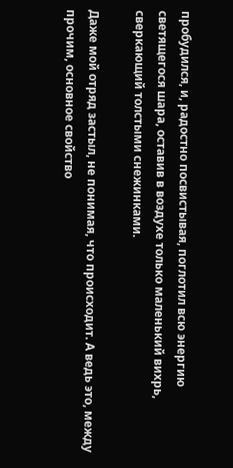пробудился, и, радостно посвистывая, поглотил всю энергию светящегося шара, оставив в воздухе только маленький вихрь, сверкающий толстыми снежинками.

Даже мой отряд застыл, не понимая, что происходит. А ведь это, между прочим, основное свойство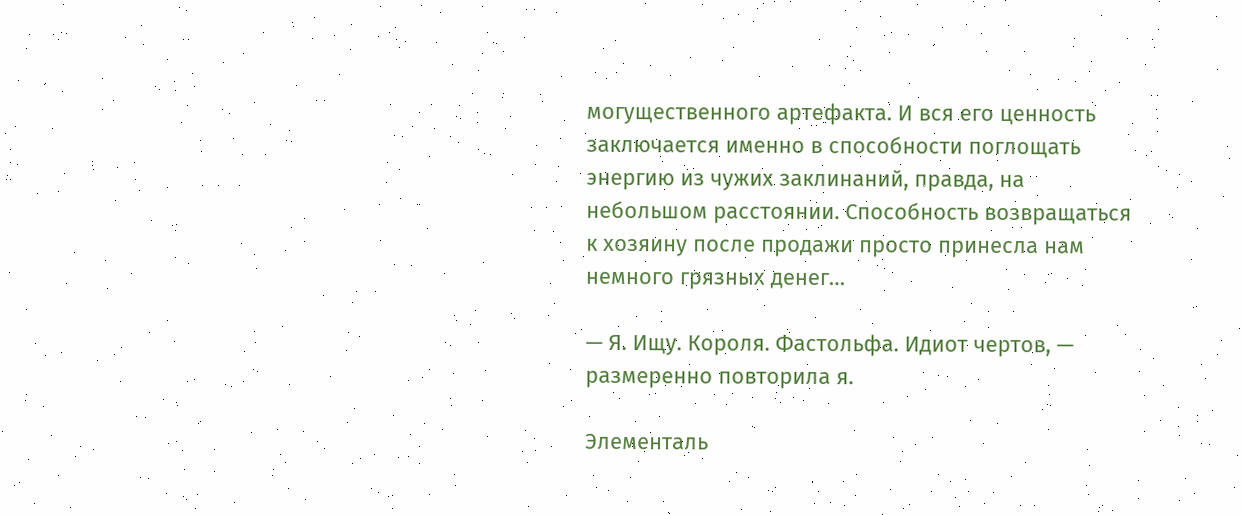могущественного артефакта. И вся его ценность заключается именно в способности поглощать энергию из чужих заклинаний, правда, на небольшом расстоянии. Способность возвращаться к хозяину после продажи просто принесла нам немного грязных денег…

— Я. Ищу. Короля. Фастольфа. Идиот чертов, — размеренно повторила я.

Элементаль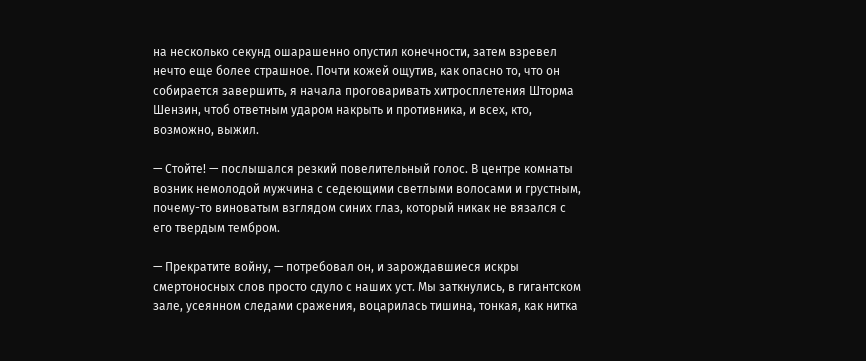на несколько секунд ошарашенно опустил конечности, затем взревел нечто еще более страшное. Почти кожей ощутив, как опасно то, что он собирается завершить, я начала проговаривать хитросплетения Шторма Шензин, чтоб ответным ударом накрыть и противника, и всех, кто, возможно, выжил.

— Стойте! — послышался резкий повелительный голос. В центре комнаты возник немолодой мужчина с седеющими светлыми волосами и грустным, почему-то виноватым взглядом синих глаз, который никак не вязался с его твердым тембром.

— Прекратите войну, — потребовал он, и зарождавшиеся искры смертоносных слов просто сдуло с наших уст. Мы заткнулись, в гигантском зале, усеянном следами сражения, воцарилась тишина, тонкая, как нитка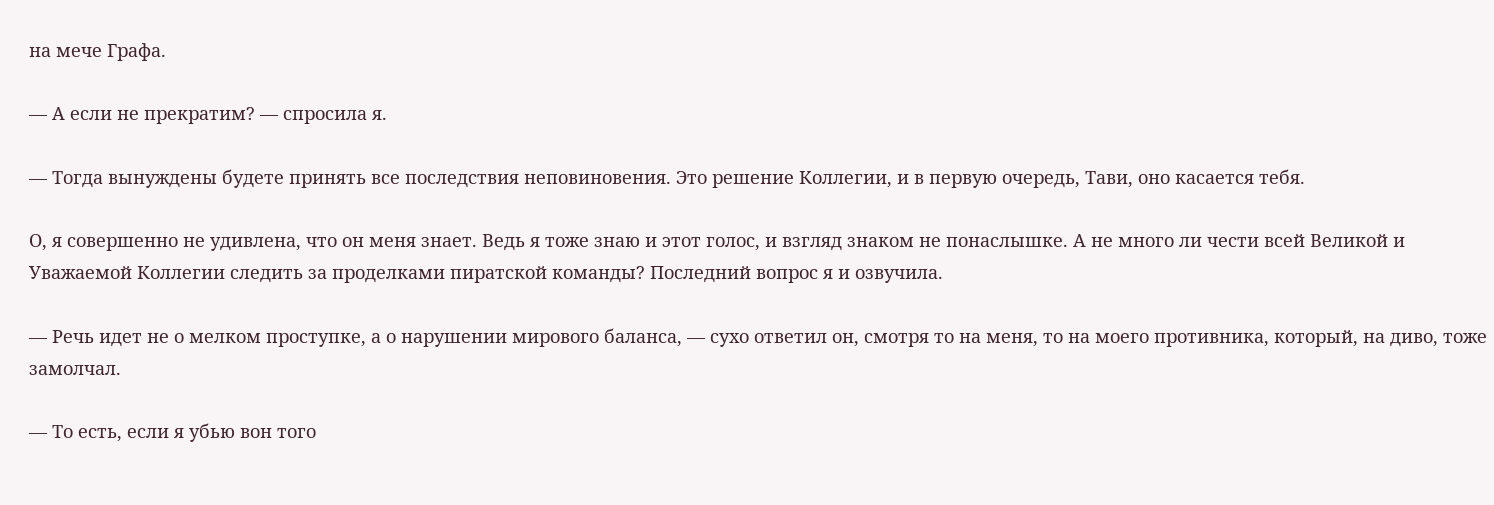на мече Графа.

— А если не прекратим? — спросила я.

— Тогда вынуждены будете принять все последствия неповиновения. Это решение Коллегии, и в первую очередь, Тави, оно касается тебя.

О, я совершенно не удивлена, что он меня знает. Ведь я тоже знаю и этот голос, и взгляд знаком не понаслышке. А не много ли чести всей Великой и Уважаемой Коллегии следить за проделками пиратской команды? Последний вопрос я и озвучила.

— Речь идет не о мелком проступке, а о нарушении мирового баланса, — сухо ответил он, смотря то на меня, то на моего противника, который, на диво, тоже замолчал.

— То есть, если я убью вон того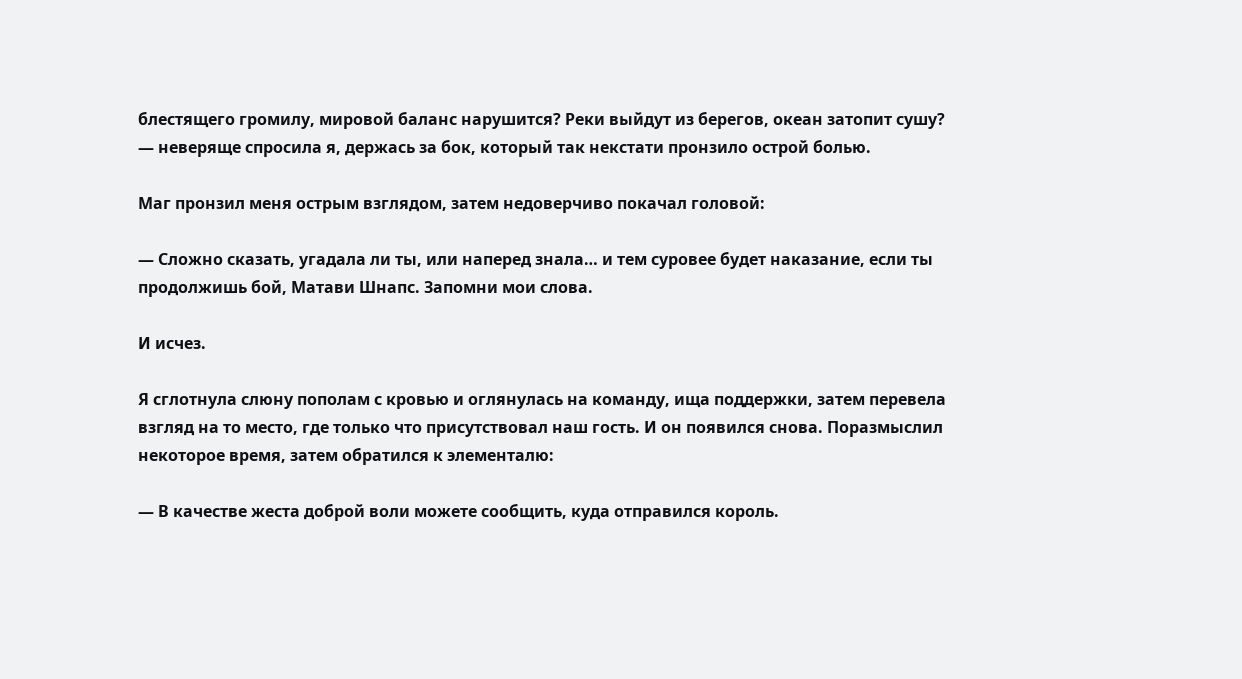блестящего громилу, мировой баланс нарушится? Реки выйдут из берегов, океан затопит сушу? — неверяще спросила я, держась за бок, который так некстати пронзило острой болью.

Маг пронзил меня острым взглядом, затем недоверчиво покачал головой:

— Сложно сказать, угадала ли ты, или наперед знала… и тем суровее будет наказание, если ты продолжишь бой, Матави Шнапс. Запомни мои слова.

И исчез.

Я сглотнула слюну пополам с кровью и оглянулась на команду, ища поддержки, затем перевела взгляд на то место, где только что присутствовал наш гость. И он появился снова. Поразмыслил некоторое время, затем обратился к элементалю:

— В качестве жеста доброй воли можете сообщить, куда отправился король.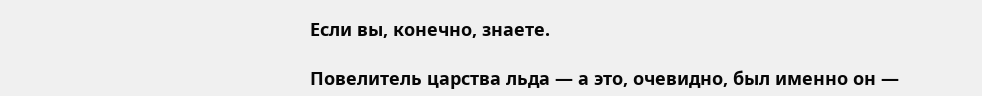Если вы, конечно, знаете.

Повелитель царства льда — а это, очевидно, был именно он —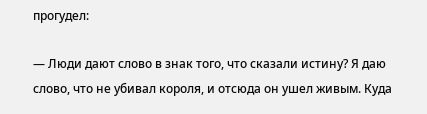прогудел:

— Люди дают слово в знак того, что сказали истину? Я даю слово, что не убивал короля, и отсюда он ушел живым. Куда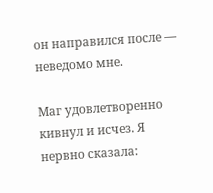он направился после — неведомо мне.

Маг удовлетворенно кивнул и исчез. Я нервно сказала: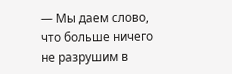— Мы даем слово, что больше ничего не разрушим в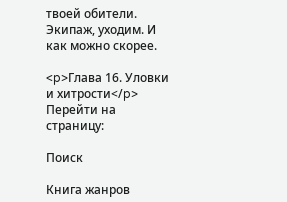твоей обители. Экипаж, уходим. И как можно скорее.

<p>Глава 16. Уловки и хитрости</p>
Перейти на страницу:

Поиск

Книга жанров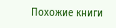Похожие книги